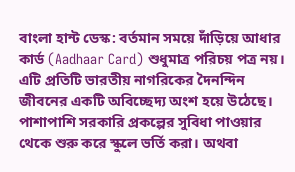বাংলা হান্ট ডেস্ক: বর্তমান সময়ে দাঁড়িয়ে আধার কার্ড (Aadhaar Card) শুধুমাত্র পরিচয় পত্র নয়। এটি প্রতিটি ভারতীয় নাগরিকের দৈনন্দিন জীবনের একটি অবিচ্ছেদ্য অংশ হয়ে উঠেছে। পাশাপাশি সরকারি প্রকল্পের সুবিধা পাওয়ার থেকে শুরু করে স্কুলে ভর্তি করা। অথবা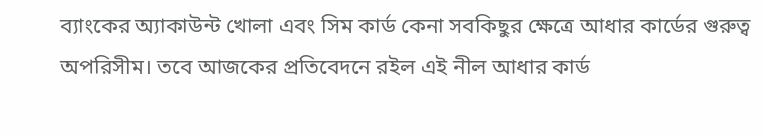ব্যাংকের অ্যাকাউন্ট খোলা এবং সিম কার্ড কেনা সবকিছুর ক্ষেত্রে আধার কার্ডের গুরুত্ব অপরিসীম। তবে আজকের প্রতিবেদনে রইল এই নীল আধার কার্ড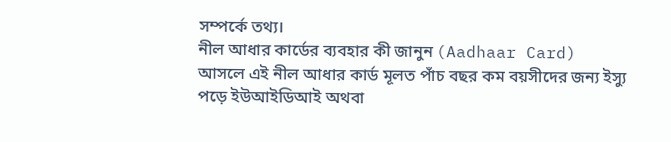সম্পর্কে তথ্য।
নীল আধার কার্ডের ব্যবহার কী জানুন (Aadhaar Card)
আসলে এই নীল আধার কার্ড মূলত পাঁচ বছর কম বয়সীদের জন্য ইস্যু পড়ে ইউআইডিআই অথবা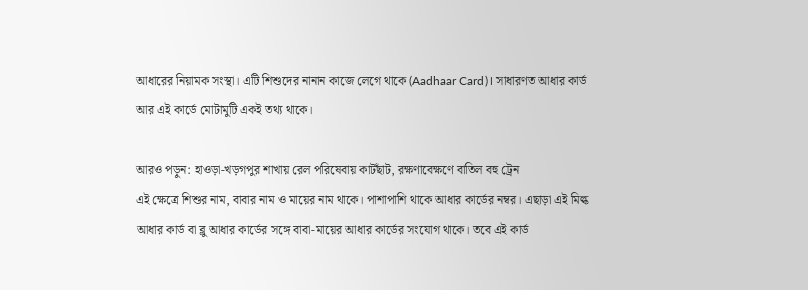আধারের নিয়ামক সংস্থা। এটি শিশুদের নানান কাজে লেগে থাকে (Aadhaar Card)। সাধারণত আধার কার্ড আর এই কার্ডে মোটামুটি একই তথ্য থাকে।

আরও পড়ুন: হাওড়া-খড়গপুর শাখায় রেল পরিষেবায় কাটছাঁট, রক্ষণাবেক্ষণে বাতিল বহু ট্রেন
এই ক্ষেত্রে শিশুর নাম, বাবার নাম ও মায়ের নাম থাকে। পাশাপাশি থাকে আধার কার্ডের নম্বর। এছাড়া এই মিল্ক আধার কার্ড বা ব্লু আধার কার্ডের সঙ্গে বাবা-মায়ের আধার কার্ডের সংযোগ থাকে। তবে এই কার্ড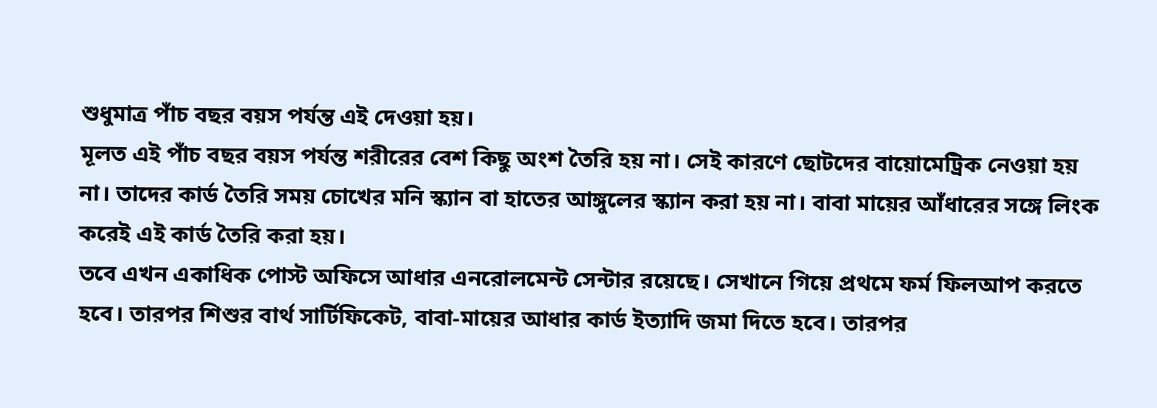শুধুমাত্র পাঁচ বছর বয়স পর্যন্ত এই দেওয়া হয়।
মূলত এই পাঁচ বছর বয়স পর্যন্ত শরীরের বেশ কিছু অংশ তৈরি হয় না। সেই কারণে ছোটদের বায়োমেট্রিক নেওয়া হয় না। তাদের কার্ড তৈরি সময় চোখের মনি স্ক্যান বা হাতের আঙ্গুলের স্ক্যান করা হয় না। বাবা মায়ের আঁধারের সঙ্গে লিংক করেই এই কার্ড তৈরি করা হয়।
তবে এখন একাধিক পোস্ট অফিসে আধার এনরোলমেন্ট সেন্টার রয়েছে। সেখানে গিয়ে প্রথমে ফর্ম ফিলআপ করতে হবে। তারপর শিশুর বার্থ সার্টিফিকেট, বাবা-মায়ের আধার কার্ড ইত্যাদি জমা দিতে হবে। তারপর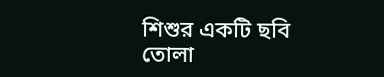শিশুর একটি ছবি তোলা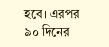হবে। এরপর ৯০ দিনের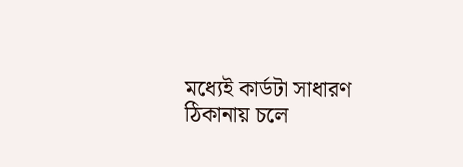মধ্যেই কার্ডটা সাধারণ ঠিকানায় চলে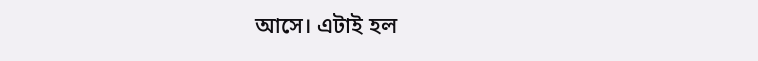আসে। এটাই হল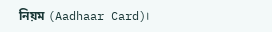নিয়ম (Aadhaar Card)।